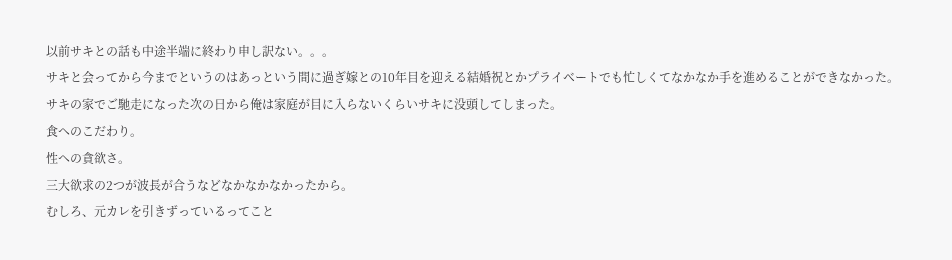以前サキとの話も中途半端に終わり申し訳ない。。。
サキと会ってから今までというのはあっという間に過ぎ嫁との10年目を迎える結婚祝とかプライベートでも忙しくてなかなか手を進めることができなかった。
サキの家でご馳走になった次の日から俺は家庭が目に入らないくらいサキに没頭してしまった。
食へのこだわり。
性への貪欲さ。
三大欲求の2つが波長が合うなどなかなかなかったから。
むしろ、元カレを引きずっているってこと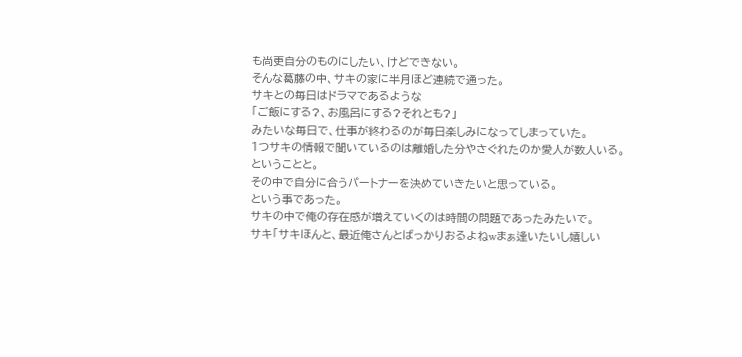も尚更自分のものにしたい、けどできない。
そんな葛藤の中、サキの家に半月ほど連続で通った。
サキとの毎日はドラマであるような
「ご飯にする?、お風呂にする?それとも?」
みたいな毎日で、仕事が終わるのが毎日楽しみになってしまっていた。
1つサキの情報で聞いているのは離婚した分やさぐれたのか愛人が数人いる。
ということと。
その中で自分に合うパートナーを決めていきたいと思っている。
という事であった。
サキの中で俺の存在感が増えていくのは時間の問題であったみたいで。
サキ「サキほんと、最近俺さんとばっかりおるよねwまぁ逢いたいし嬉しい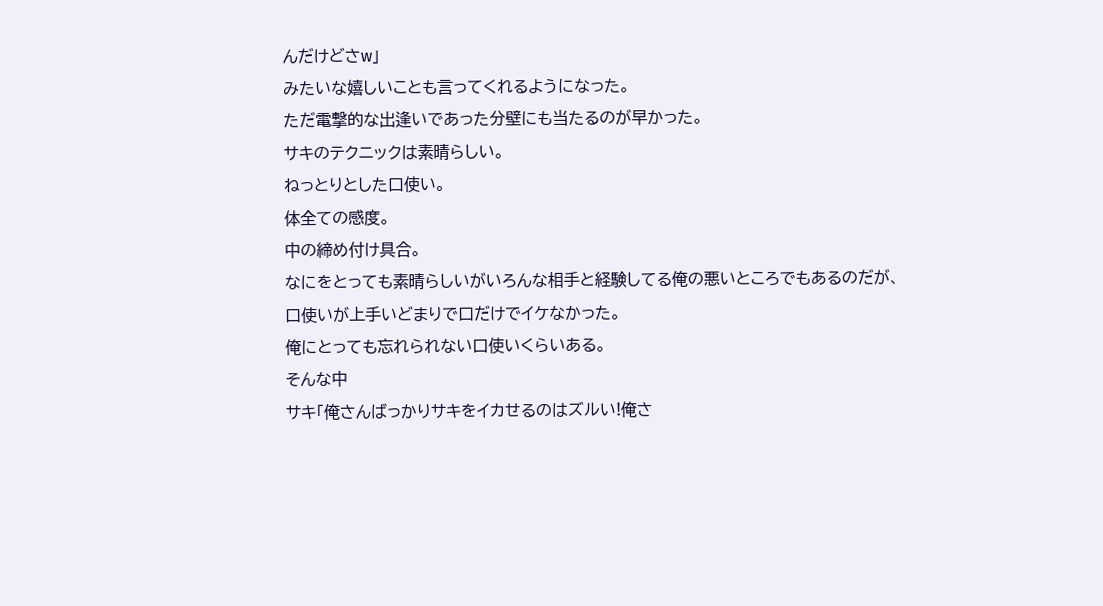んだけどさw」
みたいな嬉しいことも言ってくれるようになった。
ただ電撃的な出逢いであった分壁にも当たるのが早かった。
サキのテクニックは素晴らしい。
ねっとりとした口使い。
体全ての感度。
中の締め付け具合。
なにをとっても素晴らしいがいろんな相手と経験してる俺の悪いところでもあるのだが、
口使いが上手いどまりで口だけでイケなかった。
俺にとっても忘れられない口使いくらいある。
そんな中
サキ「俺さんばっかりサキをイカせるのはズルい!俺さ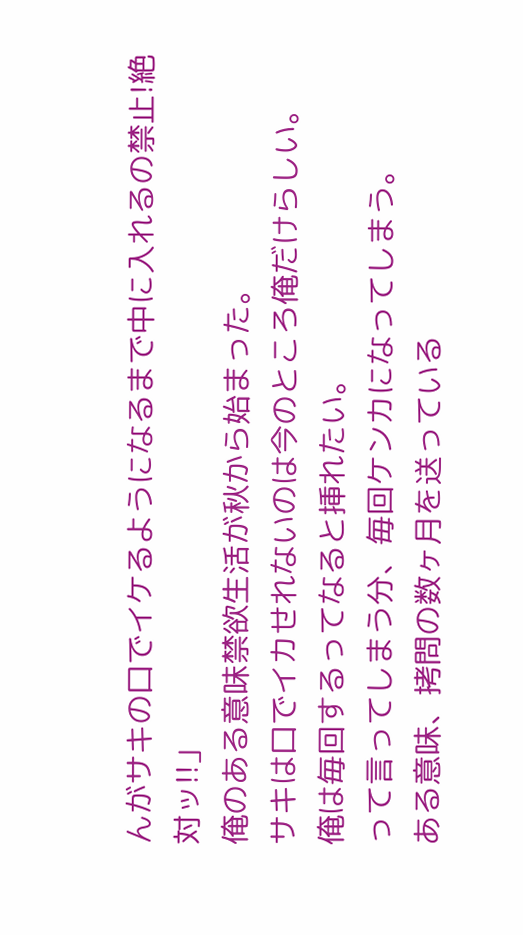んがサキの口でイケるようになるまで中に入れるの禁止!絶対ッ!!」
俺のある意味禁欲生活が秋から始まった。
サキは口でイカせれないのは今のところ俺だけらしい。
俺は毎回するってなると挿れたい。
って言ってしまう分、毎回ケンカになってしまう。
ある意味、拷問の数ヶ月を送っている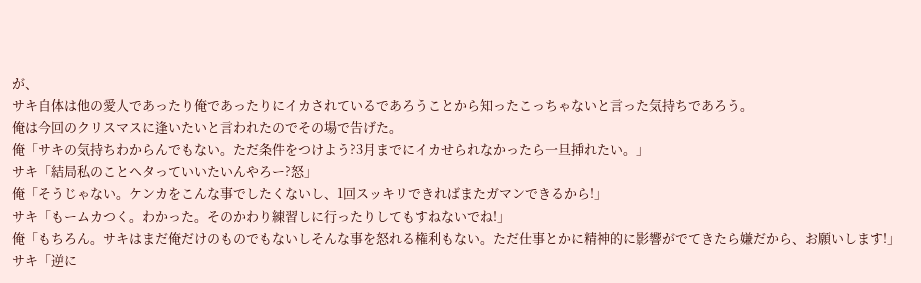が、
サキ自体は他の愛人であったり俺であったりにイカされているであろうことから知ったこっちゃないと言った気持ちであろう。
俺は今回のクリスマスに逢いたいと言われたのでその場で告げた。
俺「サキの気持ちわからんでもない。ただ条件をつけよう?3月までにイカせられなかったら一旦挿れたい。」
サキ「結局私のことヘタっていいたいんやろー?怒」
俺「そうじゃない。ケンカをこんな事でしたくないし、1回スッキリできればまたガマンできるから!」
サキ「もームカつく。わかった。そのかわり練習しに行ったりしてもすねないでね!」
俺「もちろん。サキはまだ俺だけのものでもないしそんな事を怒れる権利もない。ただ仕事とかに精神的に影響がでてきたら嫌だから、お願いします!」
サキ「逆に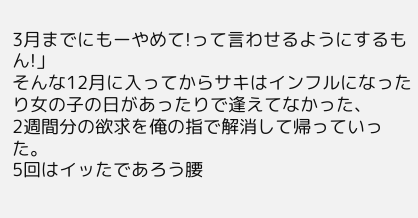3月までにもーやめて!って言わせるようにするもん!」
そんな12月に入ってからサキはインフルになったり女の子の日があったりで逢えてなかった、
2週間分の欲求を俺の指で解消して帰っていった。
5回はイッたであろう腰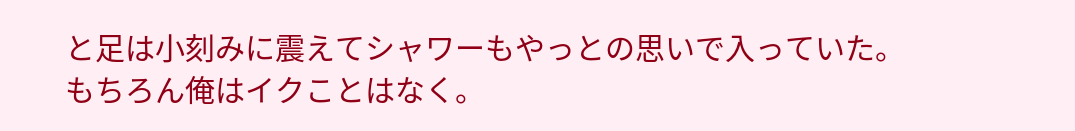と足は小刻みに震えてシャワーもやっとの思いで入っていた。
もちろん俺はイクことはなく。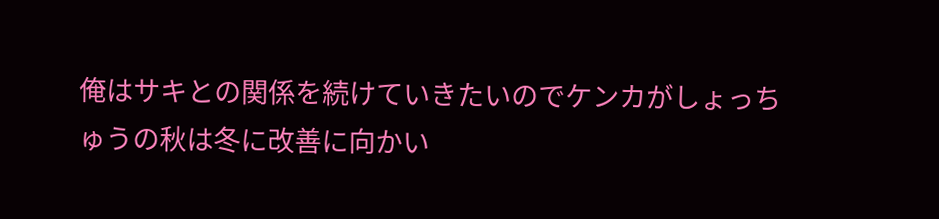俺はサキとの関係を続けていきたいのでケンカがしょっちゅうの秋は冬に改善に向かい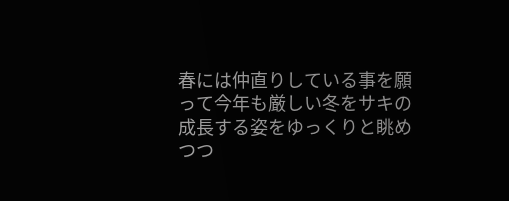春には仲直りしている事を願って今年も厳しい冬をサキの成長する姿をゆっくりと眺めつつ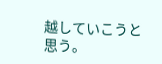越していこうと思う。